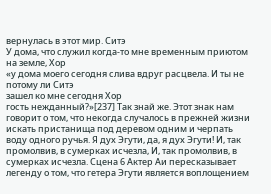вернулась в этот мир. Ситэ
У дома, что служил когда-то мне временным приютом на земле, Хор
«у дома моего сегодня слива вдруг расцвела. И ты не потому ли Ситэ
зашел ко мне сегодня Хор
гость нежданный?»[237] Так знай же. Этот знак нам говорит о том, что некогда случалось в прежней жизни искать пристанища под деревом одним и черпать воду одного ручья. Я дух Эгути, да, я дух Эгути! И, так промолвив, в сумерках исчезла, И, так промолвив, в сумерках исчезла. Сцена 6 Актер Аи пересказывает легенду о том, что гетера Эгути является воплощением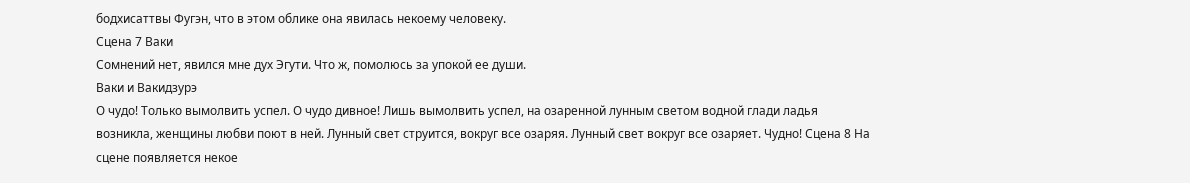бодхисаттвы Фугэн, что в этом облике она явилась некоему человеку.
Сцена 7 Ваки
Сомнений нет, явился мне дух Эгути. Что ж, помолюсь за упокой ее души.
Ваки и Вакидзурэ
О чудо! Только вымолвить успел. О чудо дивное! Лишь вымолвить успел, на озаренной лунным светом водной глади ладья возникла, женщины любви поют в ней. Лунный свет струится, вокруг все озаряя. Лунный свет вокруг все озаряет. Чудно! Сцена 8 На сцене появляется некое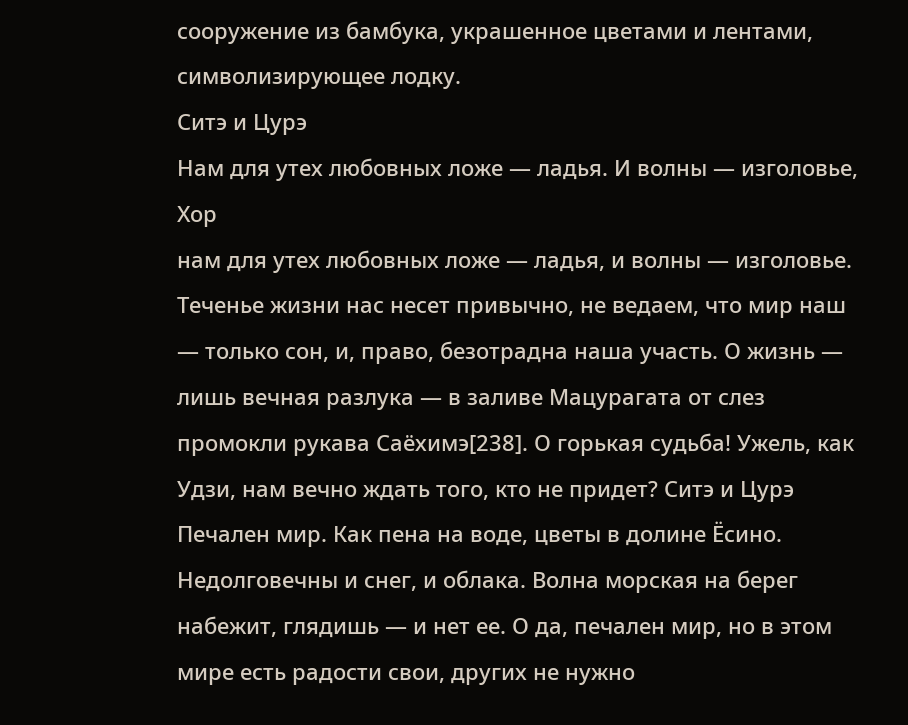сооружение из бамбука, украшенное цветами и лентами, символизирующее лодку.
Ситэ и Цурэ
Нам для утех любовных ложе — ладья. И волны — изголовье, Хор
нам для утех любовных ложе — ладья, и волны — изголовье. Теченье жизни нас несет привычно, не ведаем, что мир наш — только сон, и, право, безотрадна наша участь. О жизнь — лишь вечная разлука — в заливе Мацурагата от слез промокли рукава Саёхимэ[238]. О горькая судьба! Ужель, как Удзи, нам вечно ждать того, кто не придет? Ситэ и Цурэ
Печален мир. Как пена на воде, цветы в долине Ёсино. Недолговечны и снег, и облака. Волна морская на берег набежит, глядишь — и нет ее. О да, печален мир, но в этом мире есть радости свои, других не нужно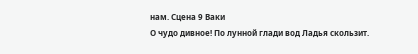нам. Сцена 9 Ваки
О чудо дивное! По лунной глади вод Ладья скользит.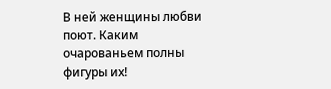В ней женщины любви поют. Каким очарованьем полны фигуры их!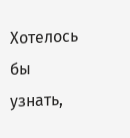Хотелось бы узнать,